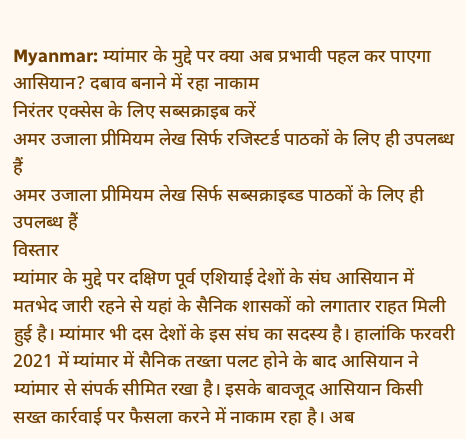Myanmar: म्यांमार के मुद्दे पर क्या अब प्रभावी पहल कर पाएगा आसियान? दबाव बनाने में रहा नाकाम
निरंतर एक्सेस के लिए सब्सक्राइब करें
अमर उजाला प्रीमियम लेख सिर्फ रजिस्टर्ड पाठकों के लिए ही उपलब्ध हैं
अमर उजाला प्रीमियम लेख सिर्फ सब्सक्राइब्ड पाठकों के लिए ही उपलब्ध हैं
विस्तार
म्यांमार के मुद्दे पर दक्षिण पूर्व एशियाई देशों के संघ आसियान में मतभेद जारी रहने से यहां के सैनिक शासकों को लगातार राहत मिली हुई है। म्यांमार भी दस देशों के इस संघ का सदस्य है। हालांकि फरवरी 2021 में म्यांमार में सैनिक तख्ता पलट होने के बाद आसियान ने म्यांमार से संपर्क सीमित रखा है। इसके बावजूद आसियान किसी सख्त कार्रवाई पर फैसला करने में नाकाम रहा है। अब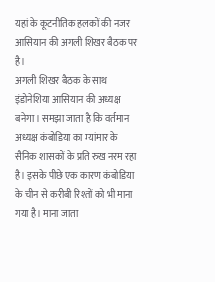यहां के कूटनीतिक हलकों की नजर आसियान की अगली शिखर बैठक पर है।
अगली शिखर बैठक के साथ इंडोनेशिया आसियान की अध्यक्ष बनेगा। समझा जाता है कि वर्तमान अध्यक्ष कंबोडिया का म्यांमार के सैनिक शासकों के प्रति रुख नरम रहा है। इसके पीछे एक कारण कंबोडिया के चीन से करीबी रिश्तों को भी माना गया है। माना जाता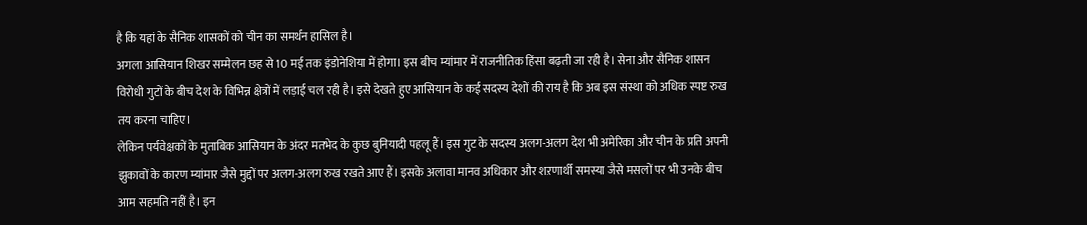है कि यहां के सैनिक शासकों को चीन का समर्थन हासिल है।
अगला आसियान शिखर सम्मेलन छह से 10 मई तक इंडोनेशिया में होगा। इस बीच म्यांमार में राजनीतिक हिंसा बढ़ती जा रही है। सेना और सैनिक शासन विरोधी गुटों के बीच देश के विभिन्न क्षेत्रों में लड़ाई चल रही है। इसे देखते हुए आसियान के कई सदस्य देशों की राय है कि अब इस संस्था को अधिक स्पष्ट रुख तय करना चाहिए।
लेकिन पर्यवेक्षकों के मुताबिक आसियान के अंदर मतभेद के कुछ बुनियादी पहलू हैं। इस गुट के सदस्य अलग-अलग देश भी अमेरिका और चीन के प्रति अपनी झुकावों के कारण म्यांमार जैसे मुद्दों पर अलग-अलग रुख रखते आए हैं। इसके अलावा मानव अधिकार और शऱणार्थी समस्या जैसे मसलों पर भी उनके बीच आम सहमति नहीं है। इन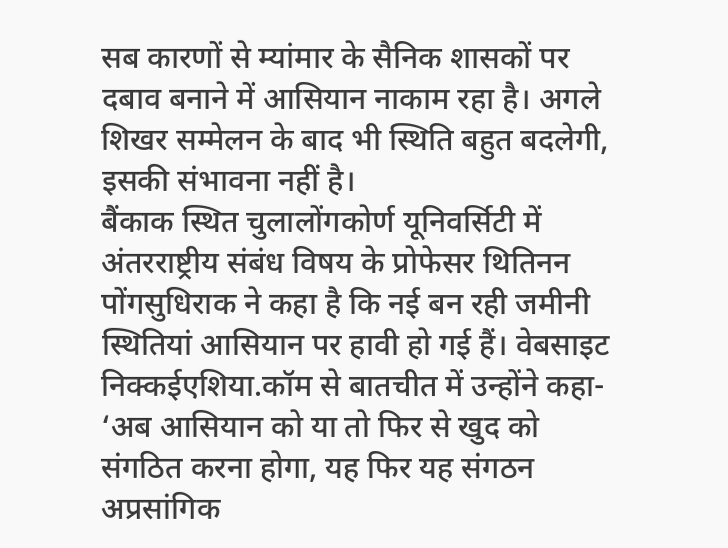सब कारणों से म्यांमार के सैनिक शासकों पर दबाव बनाने में आसियान नाकाम रहा है। अगले शिखर सम्मेलन के बाद भी स्थिति बहुत बदलेगी, इसकी संभावना नहीं है।
बैंकाक स्थित चुलालोंगकोर्ण यूनिवर्सिटी में अंतरराष्ट्रीय संबंध विषय के प्रोफेसर थितिनन पोंगसुधिराक ने कहा है कि नई बन रही जमीनी स्थितियां आसियान पर हावी हो गई हैं। वेबसाइट निक्कईएशिया.कॉम से बातचीत में उन्होंने कहा- ‘अब आसियान को या तो फिर से खुद को संगठित करना होगा, यह फिर यह संगठन अप्रसांगिक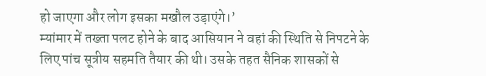हो जाएगा और लोग इसका मखौल उड़ाएंगे।’
म्यांमार में तख्ता पलट होने के बाद आसियान ने वहां की स्थिति से निपटने के लिए पांच सूत्रीय सहमति तैयार की थी। उसके तहत सैनिक शासकों से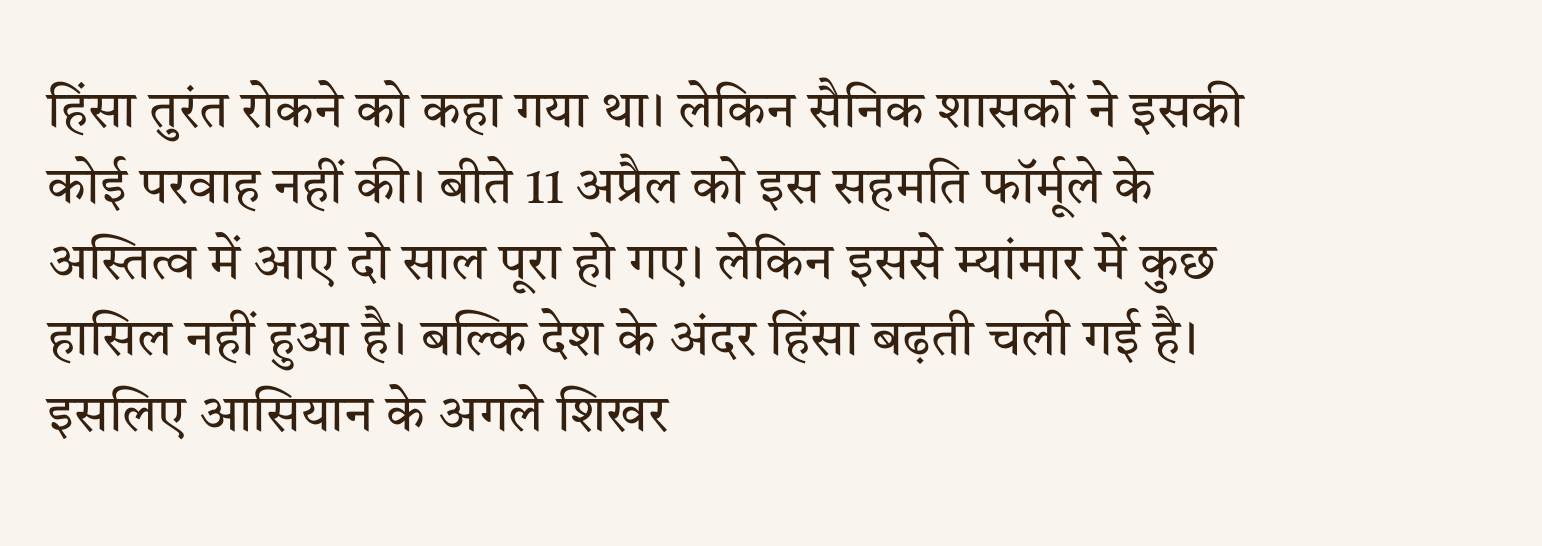हिंसा तुरंत रोकने को कहा गया था। लेकिन सैनिक शासकों ने इसकी कोई परवाह नहीं की। बीते 11 अप्रैल को इस सहमति फॉर्मूले के अस्तित्व में आए दो साल पूरा हो गए। लेकिन इससे म्यांमार में कुछ हासिल नहीं हुआ है। बल्कि देश के अंदर हिंसा बढ़ती चली गई है।
इसलिए आसियान के अगले शिखर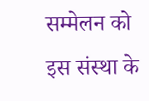सम्मेलन को इस संस्था के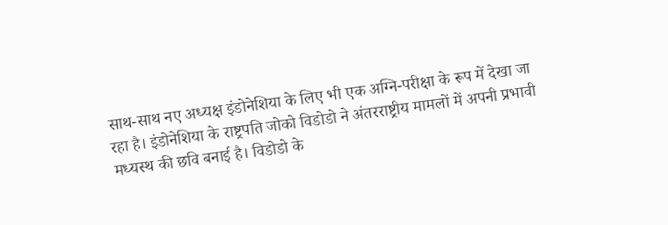साथ-साथ नए अध्यक्ष इंडोनेशिया के लिए भी एक अग्नि-परीक्षा के रूप में देखा जा रहा है। इंडोनेशिया के राष्ट्रपति जोको विडोडो ने अंतरराष्ट्रीय मामलों में अपनी प्रभावी मध्यस्थ की छवि बनाई है। विडोडो के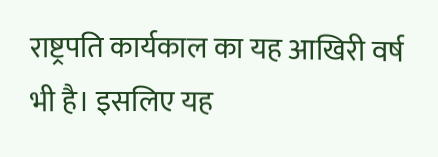राष्ट्रपति कार्यकाल का यह आखिरी वर्ष भी है। इसलिए यह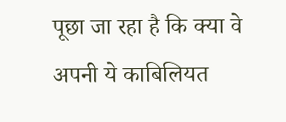पूछा जा रहा है कि क्या वे अपनी ये काबिलियत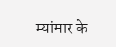म्यांमार के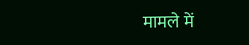मामले में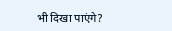भी दिखा पाएंगे?